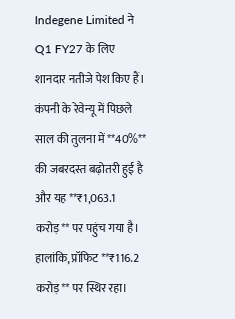Indegene Limited ने Q1 FY27 के लिए शानदार नतीजे पेश किए हैं। कंपनी के रेवेन्यू में पिछले साल की तुलना में **40%** की जबरदस्त बढ़ोतरी हुई है और यह **₹1,063.1 करोड़** पर पहुंच गया है। हालांकि, प्रॉफिट **₹116.2 करोड़** पर स्थिर रहा।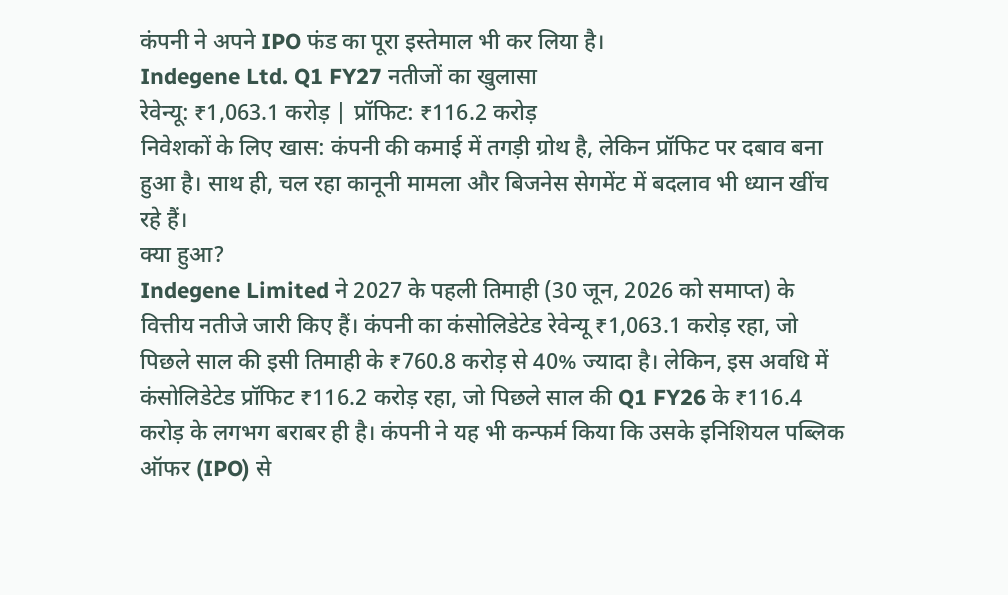कंपनी ने अपने IPO फंड का पूरा इस्तेमाल भी कर लिया है।
Indegene Ltd. Q1 FY27 नतीजों का खुलासा
रेवेन्यू: ₹1,063.1 करोड़ | प्रॉफिट: ₹116.2 करोड़
निवेशकों के लिए खास: कंपनी की कमाई में तगड़ी ग्रोथ है, लेकिन प्रॉफिट पर दबाव बना हुआ है। साथ ही, चल रहा कानूनी मामला और बिजनेस सेगमेंट में बदलाव भी ध्यान खींच रहे हैं।
क्या हुआ?
Indegene Limited ने 2027 के पहली तिमाही (30 जून, 2026 को समाप्त) के वित्तीय नतीजे जारी किए हैं। कंपनी का कंसोलिडेटेड रेवेन्यू ₹1,063.1 करोड़ रहा, जो पिछले साल की इसी तिमाही के ₹760.8 करोड़ से 40% ज्यादा है। लेकिन, इस अवधि में कंसोलिडेटेड प्रॉफिट ₹116.2 करोड़ रहा, जो पिछले साल की Q1 FY26 के ₹116.4 करोड़ के लगभग बराबर ही है। कंपनी ने यह भी कन्फर्म किया कि उसके इनिशियल पब्लिक ऑफर (IPO) से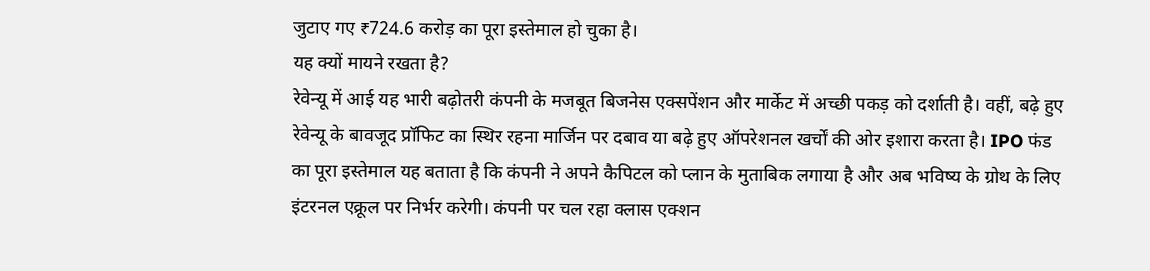जुटाए गए ₹724.6 करोड़ का पूरा इस्तेमाल हो चुका है।
यह क्यों मायने रखता है?
रेवेन्यू में आई यह भारी बढ़ोतरी कंपनी के मजबूत बिजनेस एक्सपेंशन और मार्केट में अच्छी पकड़ को दर्शाती है। वहीं, बढ़े हुए रेवेन्यू के बावजूद प्रॉफिट का स्थिर रहना मार्जिन पर दबाव या बढ़े हुए ऑपरेशनल खर्चों की ओर इशारा करता है। IPO फंड का पूरा इस्तेमाल यह बताता है कि कंपनी ने अपने कैपिटल को प्लान के मुताबिक लगाया है और अब भविष्य के ग्रोथ के लिए इंटरनल एक्रूल पर निर्भर करेगी। कंपनी पर चल रहा क्लास एक्शन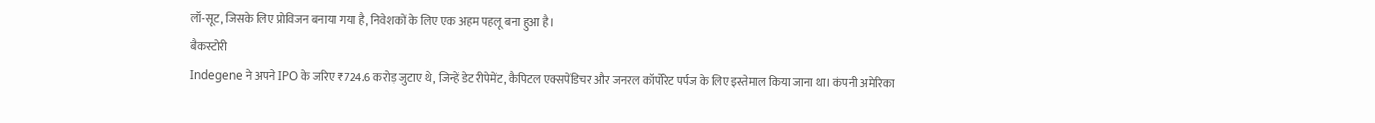लॉ-सूट, जिसके लिए प्रोविजन बनाया गया है, निवेशकों के लिए एक अहम पहलू बना हुआ है।
बैकस्टोरी
Indegene ने अपने IPO के जरिए ₹724.6 करोड़ जुटाए थे, जिन्हें डेट रीपेमेंट, कैपिटल एक्सपेंडिचर और जनरल कॉर्पोरेट पर्पज के लिए इस्तेमाल किया जाना था। कंपनी अमेरिका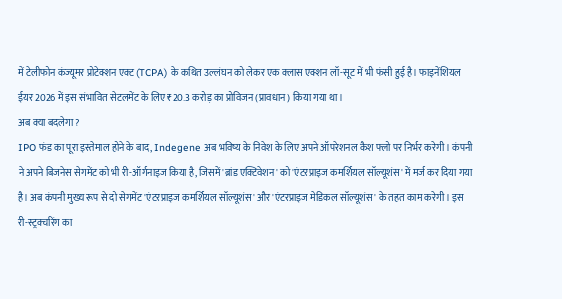में टेलीफोन कंज्यूमर प्रोटेक्शन एक्ट (TCPA) के कथित उल्लंघन को लेकर एक क्लास एक्शन लॉ-सूट में भी फंसी हुई है। फाइनेंशियल ईयर 2026 में इस संभावित सेटलमेंट के लिए ₹20.3 करोड़ का प्रोविजन (प्रावधान) किया गया था।
अब क्या बदलेगा?
IPO फंड का पूरा इस्तेमाल होने के बाद, Indegene अब भविष्य के निवेश के लिए अपने ऑपरेशनल कैश फ्लो पर निर्भर करेगी। कंपनी ने अपने बिजनेस सेगमेंट को भी री-ऑर्गनाइज किया है, जिसमें 'ब्रांड एक्टिवेशन' को 'एंटरप्राइज कमर्शियल सॉल्यूशंस' में मर्ज कर दिया गया है। अब कंपनी मुख्य रूप से दो सेगमेंट 'एंटरप्राइज कमर्शियल सॉल्यूशंस' और 'एंटरप्राइज मेडिकल सॉल्यूशंस' के तहत काम करेगी। इस री-स्ट्रक्चरिंग का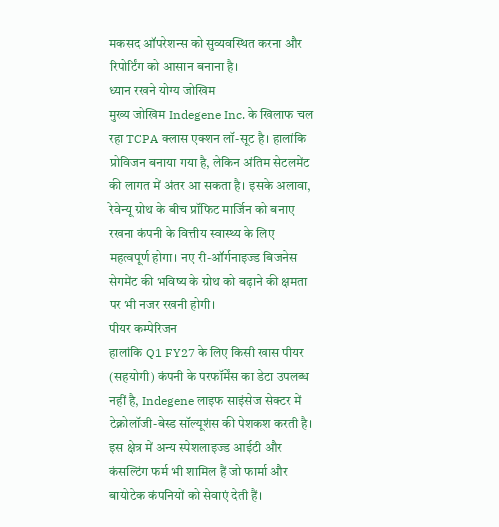मकसद ऑपरेशन्स को सुव्यवस्थित करना और रिपोर्टिंग को आसान बनाना है।
ध्यान रखने योग्य जोखिम
मुख्य जोखिम Indegene Inc. के खिलाफ चल रहा TCPA क्लास एक्शन लॉ-सूट है। हालांकि प्रोविजन बनाया गया है, लेकिन अंतिम सेटलमेंट की लागत में अंतर आ सकता है। इसके अलावा, रेवेन्यू ग्रोथ के बीच प्रॉफिट मार्जिन को बनाए रखना कंपनी के वित्तीय स्वास्थ्य के लिए महत्वपूर्ण होगा। नए री-ऑर्गनाइज्ड बिजनेस सेगमेंट की भविष्य के ग्रोथ को बढ़ाने की क्षमता पर भी नजर रखनी होगी।
पीयर कम्पेरिजन
हालांकि Q1 FY27 के लिए किसी खास पीयर (सहयोगी) कंपनी के परफॉर्मेंस का डेटा उपलब्ध नहीं है, Indegene लाइफ साइंसेज सेक्टर में टेक्नोलॉजी-बेस्ड सॉल्यूशंस की पेशकश करती है। इस क्षेत्र में अन्य स्पेशलाइज्ड आईटी और कंसल्टिंग फर्म भी शामिल हैं जो फार्मा और बायोटेक कंपनियों को सेवाएं देती हैं।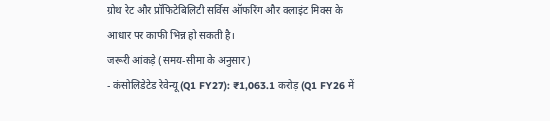ग्रोथ रेट और प्रॉफिटेबिलिटी सर्विस ऑफरिंग और क्लाइंट मिक्स के आधार पर काफी भिन्न हो सकती है।
जरूरी आंकड़े (समय-सीमा के अनुसार)
- कंसोलिडेटेड रेवेन्यू (Q1 FY27): ₹1,063.1 करोड़ (Q1 FY26 में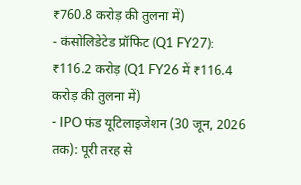₹760.8 करोड़ की तुलना में)
- कंसोलिडेटेड प्रॉफिट (Q1 FY27): ₹116.2 करोड़ (Q1 FY26 में ₹116.4 करोड़ की तुलना में)
- IPO फंड यूटिलाइजेशन (30 जून, 2026 तक): पूरी तरह से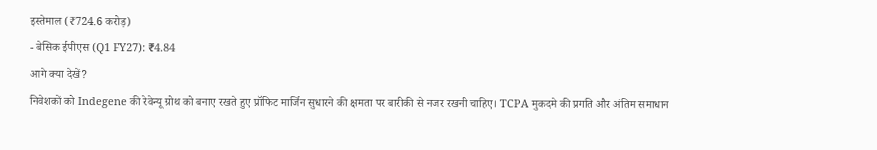इस्तेमाल (₹724.6 करोड़)
- बेसिक ईपीएस (Q1 FY27): ₹4.84
आगे क्या देखें?
निवेशकों को Indegene की रेवेन्यू ग्रोथ को बनाए रखते हुए प्रॉफिट मार्जिन सुधारने की क्षमता पर बारीकी से नजर रखनी चाहिए। TCPA मुकदमे की प्रगति और अंतिम समाधान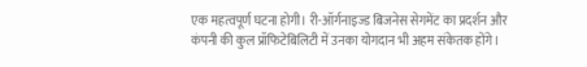एक महत्वपूर्ण घटना होगी। री-ऑर्गनाइज्ड बिजनेस सेगमेंट का प्रदर्शन और कंपनी की कुल प्रॉफिटेबिलिटी में उनका योगदान भी अहम संकेतक होंगे।